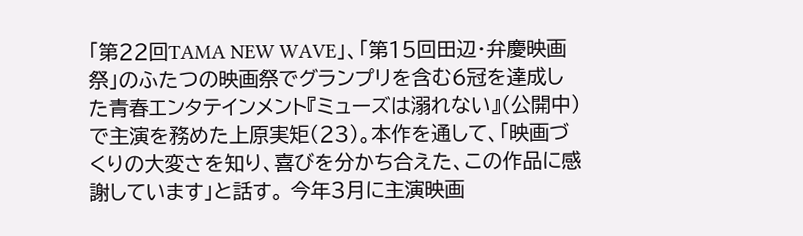「第22回TAMA NEW WAVE」、「第15回田辺・弁慶映画祭」のふたつの映画祭でグランプリを含む6冠を達成した青春エンタテインメント『ミューズは溺れない』(公開中)で主演を務めた上原実矩(23)。本作を通して、「映画づくりの大変さを知り、喜びを分かち合えた、この作品に感謝しています」と話す。 今年3月に主演映画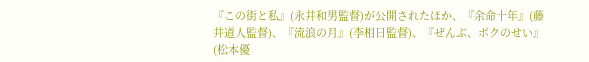『この街と私』(永井和男監督)が公開されたほか、『余命十年』(藤井道人監督)、『流浪の月』(李相日監督)、『ぜんぶ、ボクのせい』(松本優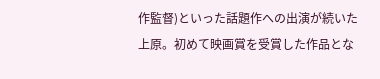作監督)といった話題作への出演が続いた上原。初めて映画賞を受賞した作品とな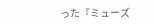った『ミューズ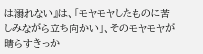は溺れない』は、「モヤモヤしたものに苦しみながら立ち向かい」、そのモヤモヤが晴らすきっか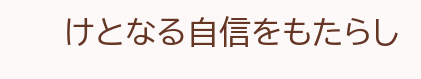けとなる自信をもたらし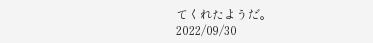てくれたようだ。
2022/09/30